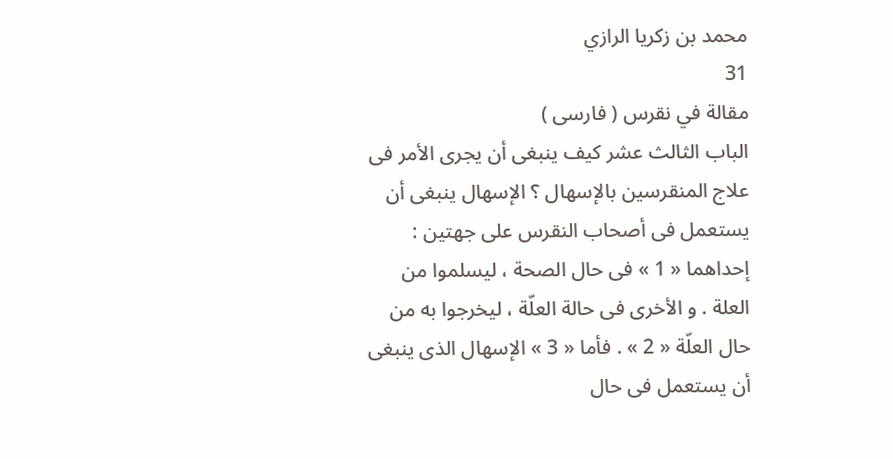محمد بن زكريا الرازي
31
مقالة في نقرس ( فارسى )
الباب الثالث عشر كيف ينبغى أن يجرى الأمر فى علاج المنقرسين بالإسهال ؟ الإسهال ينبغى أن يستعمل فى أصحاب النقرس على جهتين : إحداهما « 1 » فى حال الصحة ، ليسلموا من العلة . و الأخرى فى حالة العلّة ، ليخرجوا به من حال العلّة « 2 » . فأما « 3 » الإسهال الذى ينبغى أن يستعمل فى حال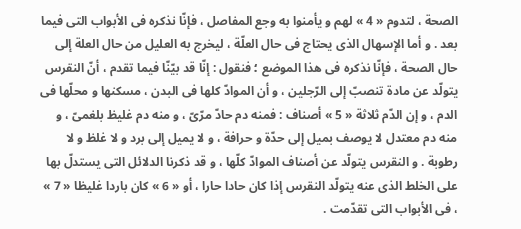الصحة ، لتدوم « 4 » لهم و يأمنوا به وجع المفاصل ، فإنّا نذكره فى الأبواب التى فيما بعد . و أما الإسهال الذى يحتاج فى حال العلّة ، ليخرج به العليل من حال العلة إلى حال الصحة ، فإنّا نذكره فى هذا الموضع ؛ فنقول : إنّا قد بيّنّا فيما تقدم ، أنّ النقرس يتولّد عن مادة تنصبّ إلى الرّجلين ، و أن الموادّ كلها فى البدن ، مسكنها و محلّها فى الدم ، و إن الدّم ثلاثة « 5 » أصناف : فمنه دم حادّ مرّىّ ، و منه دم غليظ بلغمىّ ، و منه دم معتدل لا يوصف بميل إلى حدّة و حرافة ، و لا يميل إلى برد و لا غلظ و لا رطوبة . و النقرس يتولّد عن أصناف الموادّ كلّها ، و قد ذكرنا الدلائل التى يستدلّ بها على الخلط الذى عنه يتولّد النقرس إذا كان حادا حارا ، أو « 6 » كان باردا غليظا « 7 » ، فى الأبواب التى تقدّمت .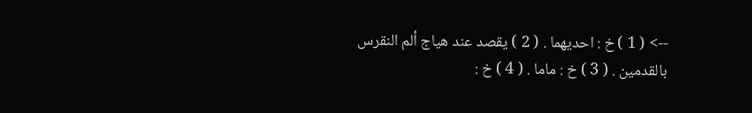--> ( 1 ) خ : احديهما . ( 2 ) يقصد عند هياج ألم النقرس بالقدمين . ( 3 ) خ : ماما . ( 4 ) خ :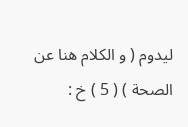ليدوم ( و الكلام هنا عن الصحة ) ( 5 ) خ :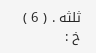ثلثه . ( 6 ) خ :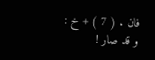فان . ( 7 ) + خ : و قد صار !